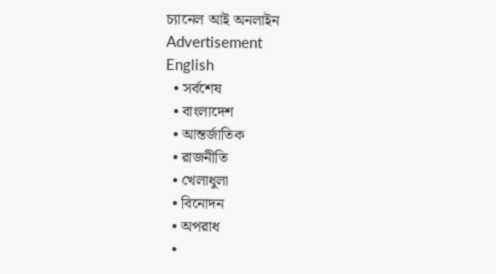চ্যানেল আই অনলাইন
Advertisement
English
  • সর্বশেষ
  • বাংলাদেশ
  • আন্তর্জাতিক
  • রাজনীতি
  • খেলাধুলা
  • বিনোদন
  • অপরাধ
  •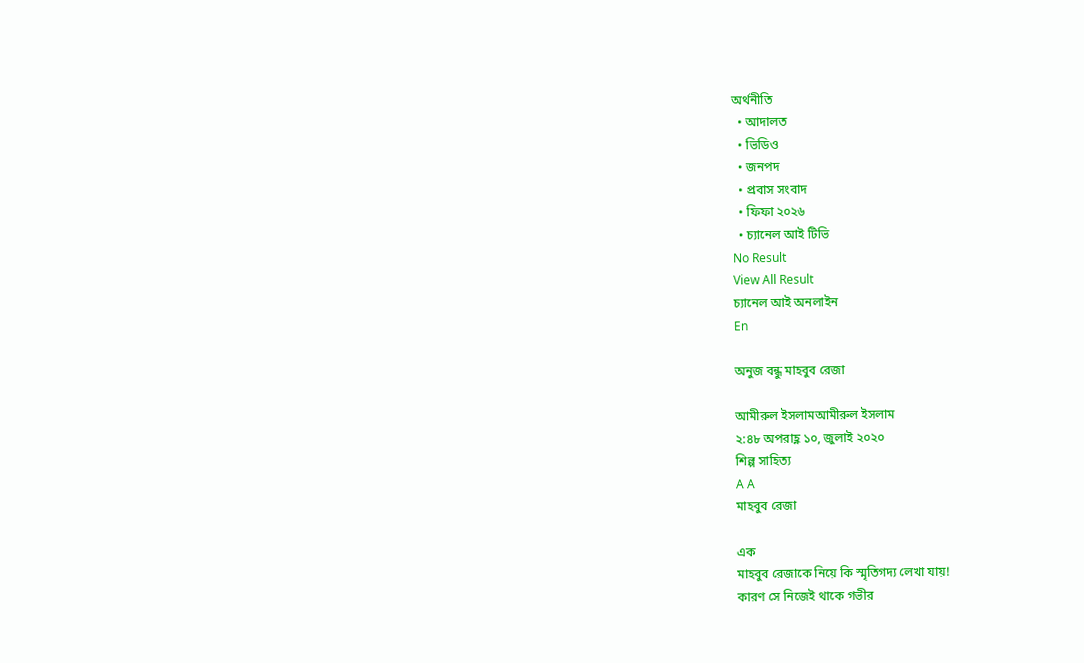অর্থনীতি
  • আদালত
  • ভিডিও
  • জনপদ
  • প্রবাস সংবাদ
  • ফিফা ২০২৬
  • চ্যানেল আই টিভি
No Result
View All Result
চ্যানেল আই অনলাইন
En

অনুজ বন্ধু মাহবুব রেজা

আমীরুল ইসলামআমীরুল ইসলাম
২:৪৮ অপরাহ্ণ ১০, জুলাই ২০২০
শিল্প সাহিত্য
A A
মাহবুব রেজা

এক
মাহবুব রেজাকে নিয়ে কি স্মৃতিগদ্য লেখা যায়!
কারণ সে নিজেই থাকে গভীর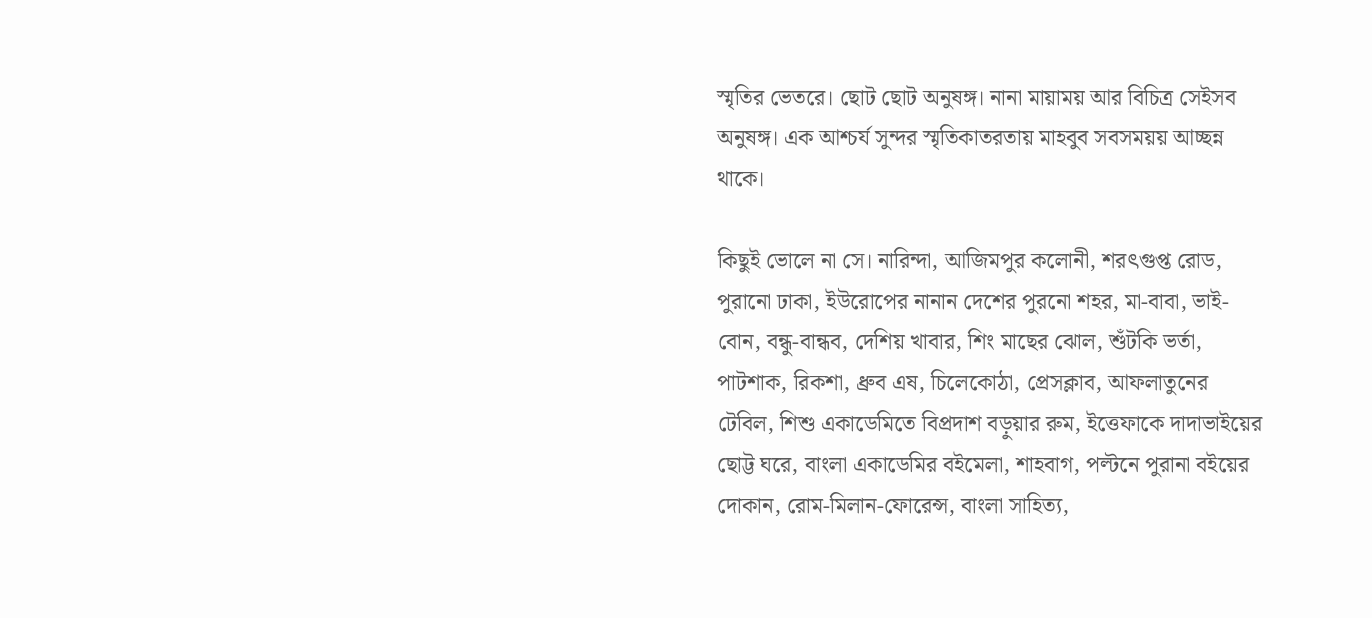স্মৃতির ভেতরে। ছোট ছোট অনুষঙ্গ। নানা মায়াময় আর বিচিত্র সেইসব অনুষঙ্গ। এক আশ্চর্য সুন্দর স্মৃতিকাতরতায় মাহবুব সবসময়য় আচ্ছন্ন থাকে।

কিছুই ভোলে না সে। নারিন্দা, আজিমপুর কলোনী, শরৎগুপ্ত রোড, পুরানো ঢাকা, ইউরোপের নানান দেশের পুরনো শহর, মা-বাবা, ভাই-বোন, বন্ধু-বান্ধব, দেশিয় খাবার, শিং মাছের ঝোল, শুঁটকি ভর্তা, পাটশাক, রিকশা, ধ্রুব এষ, চিলেকোঠা, প্রেসক্লাব, আফলাতুনের টেবিল, শিশু একাডেমিতে বিপ্রদাশ বড়ুয়ার রুম, ইত্তেফাকে দাদাভাইয়ের ছোট্ট ঘরে, বাংলা একাডেমির বইমেলা, শাহবাগ, পল্টনে পুরানা বইয়ের দোকান, রোম-মিলান-ফোরেন্স, বাংলা সাহিত্য,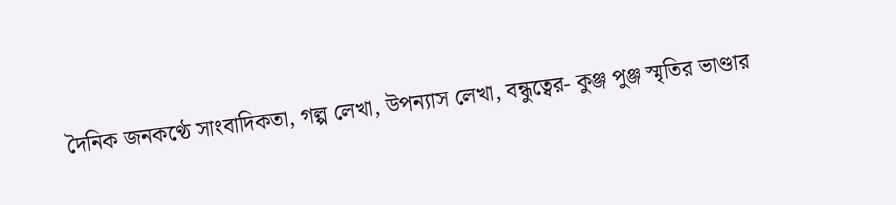দৈনিক জনকণ্ঠে সাংবাদিকতা, গল্প লেখা, উপন্যাস লেখা, বন্ধুত্বের- কুঞ্জ পুঞ্জ স্মৃতির ভাণ্ডার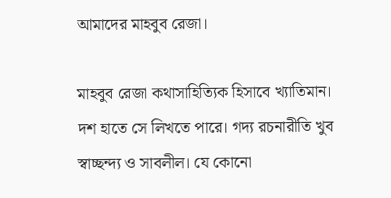আমাদের মাহবুব রেজা।

মাহবুব রেজা কথাসাহিত্যিক হিসাবে খ্যাতিমান। দশ হাতে সে লিখতে পারে। গদ্য রচনারীতি খুব স্বাচ্ছন্দ্য ও সাবলীল। যে কোনো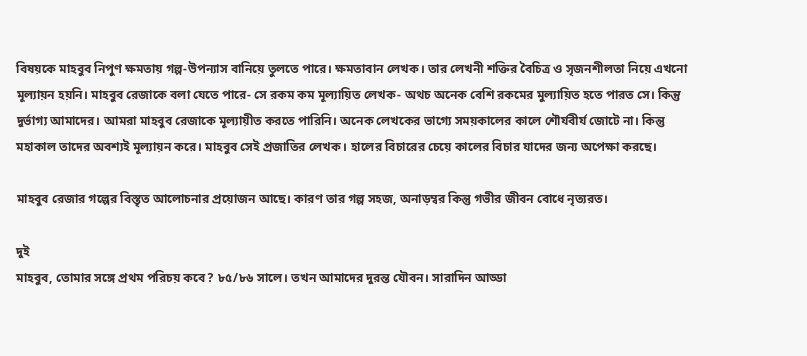বিষয়কে মাহবুব নিপুণ ক্ষমতায় গল্প-উপন্যাস বানিয়ে তুলতে পারে। ক্ষমতাবান লেখক। তার লেখনী শক্তির বৈচিত্র ও সৃজনশীলতা নিয়ে এখনো মূল্যায়ন হয়নি। মাহবুব রেজাকে বলা যেতে পারে- সে রকম কম মূল্যায়িত লেখক- অথচ অনেক বেশি রকমের মুল্যায়িত হতে পারত সে। কিন্তু দুর্ভাগ্য আমাদের। আমরা মাহবুব রেজাকে মূল্যায়ীত করতে পারিনি। অনেক লেখকের ভাগ্যে সময়কালের কালে শৌর্যবীর্য জোটে না। কিন্তু মহাকাল তাদের অবশ্যই মূল্যায়ন করে। মাহবুব সেই প্রজাতির লেখক। হালের বিচারের চেয়ে কালের বিচার যাদের জন্য অপেক্ষা করছে।

মাহবুব রেজার গল্পের বিস্তৃত আলোচনার প্রয়োজন আছে। কারণ তার গল্প সহজ, অনাড়ম্বর কিন্তু গভীর জীবন বোধে নৃত্যরত।

দুই
মাহবুব, তোমার সঙ্গে প্রথম পরিচয় কবে? ৮৫/৮৬ সালে। তখন আমাদের দুরন্ত যৌবন। সারাদিন আড্ডা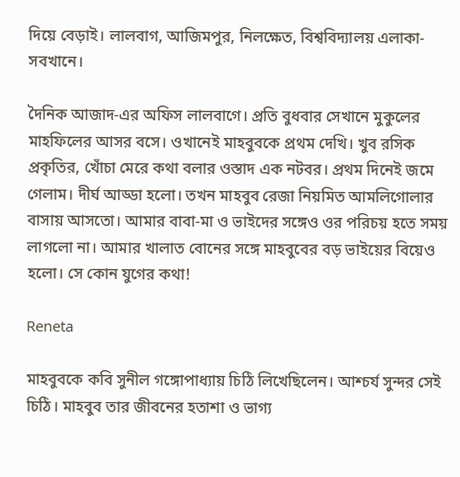দিয়ে বেড়াই। লালবাগ, আজিমপুর, নিলক্ষেত, বিশ্ববিদ্যালয় এলাকা- সবখানে।

দৈনিক আজাদ-এর অফিস লালবাগে। প্রতি বুধবার সেখানে মুকুলের মাহফিলের আসর বসে। ওখানেই মাহবুবকে প্রথম দেখি। খুব রসিক প্রকৃতির, খোঁচা মেরে কথা বলার ওস্তাদ এক নটবর। প্রথম দিনেই জমে গেলাম। দীর্ঘ আড্ডা হলো। তখন মাহবুব রেজা নিয়মিত আমলিগোলার বাসায় আসতো। আমার বাবা-মা ও ভাইদের সঙ্গেও ওর পরিচয় হতে সময় লাগলো না। আমার খালাত বোনের সঙ্গে মাহবুবের বড় ভাইয়ের বিয়েও হলো। সে কোন যুগের কথা!

Reneta

মাহবুবকে কবি সুনীল গঙ্গোপাধ্যায় চিঠি লিখেছিলেন। আশ্চর্য সুন্দর সেই চিঠি। মাহবুব তার জীবনের হতাশা ও ভাগ্য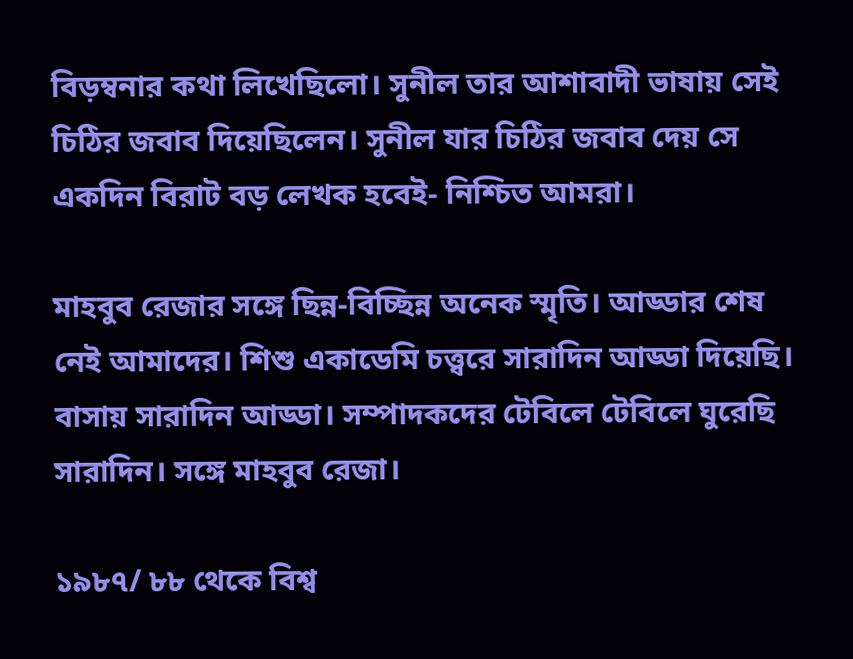বিড়ম্বনার কথা লিখেছিলো। সুনীল তার আশাবাদী ভাষায় সেই চিঠির জবাব দিয়েছিলেন। সুনীল যার চিঠির জবাব দেয় সে একদিন বিরাট বড় লেখক হবেই- নিশ্চিত আমরা।

মাহবুব রেজার সঙ্গে ছিন্ন-বিচ্ছিন্ন অনেক স্মৃতি। আড্ডার শেষ নেই আমাদের। শিশু একাডেমি চত্ত্বরে সারাদিন আড্ডা দিয়েছি। বাসায় সারাদিন আড্ডা। সম্পাদকদের টেবিলে টেবিলে ঘুরেছি সারাদিন। সঙ্গে মাহবুব রেজা।

১৯৮৭/ ৮৮ থেকে বিশ্ব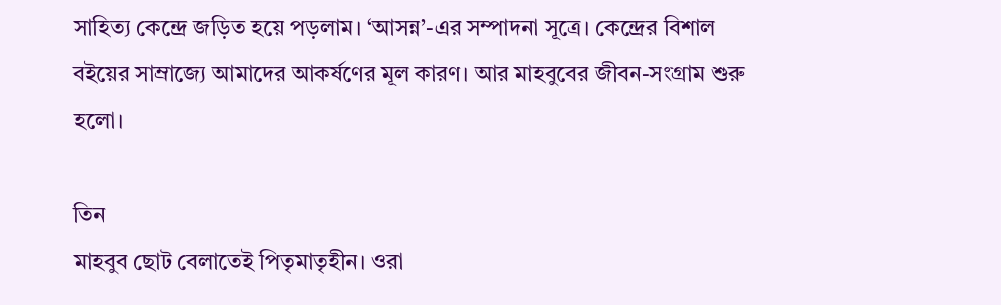সাহিত্য কেন্দ্রে জড়িত হয়ে পড়লাম। ‘আসন্ন’-এর সম্পাদনা সূত্রে। কেন্দ্রের বিশাল বইয়ের সাম্রাজ্যে আমাদের আকর্ষণের মূল কারণ। আর মাহবুবের জীবন-সংগ্রাম শুরু হলো।

তিন
মাহবুব ছোট বেলাতেই পিতৃমাতৃহীন। ওরা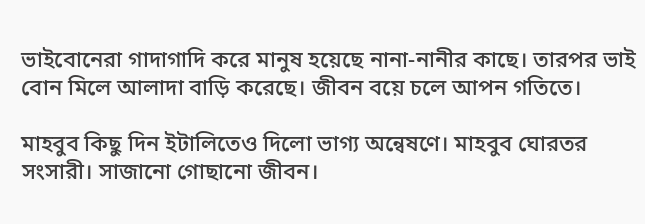ভাইবোনেরা গাদাগাদি করে মানুষ হয়েছে নানা-নানীর কাছে। তারপর ভাই বোন মিলে আলাদা বাড়ি করেছে। জীবন বয়ে চলে আপন গতিতে।

মাহবুব কিছু দিন ইটালিতেও দিলো ভাগ্য অন্বেষণে। মাহবুব ঘোরতর সংসারী। সাজানো গোছানো জীবন।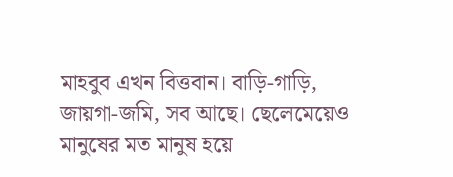মাহবুব এখন বিত্তবান। বাড়ি-গাড়ি, জায়গা-জমি, সব আছে। ছেলেমেয়েও মানুষের মত মানুষ হয়ে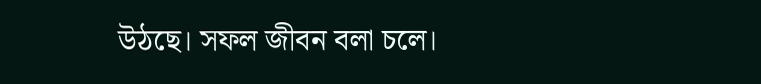উঠছে। সফল জীবন বলা চলে।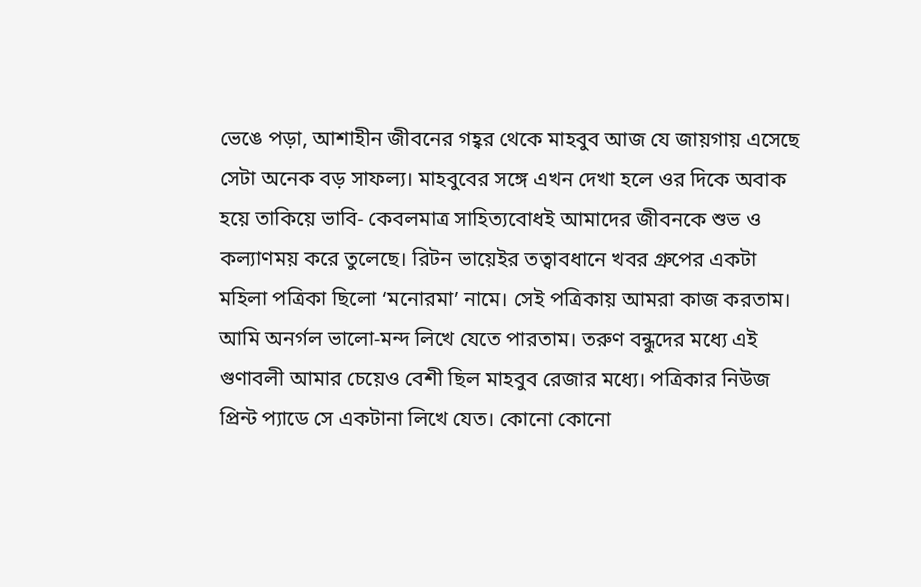ভেঙে পড়া, আশাহীন জীবনের গহ্বর থেকে মাহবুব আজ যে জায়গায় এসেছে সেটা অনেক বড় সাফল্য। মাহবুবের সঙ্গে এখন দেখা হলে ওর দিকে অবাক হয়ে তাকিয়ে ভাবি- কেবলমাত্র সাহিত্যবোধই আমাদের জীবনকে শুভ ও কল্যাণময় করে তুলেছে। রিটন ভায়েইর তত্বাবধানে খবর গ্রুপের একটা মহিলা পত্রিকা ছিলো ‘মনোরমা’ নামে। সেই পত্রিকায় আমরা কাজ করতাম। আমি অনর্গল ভালো-মন্দ লিখে যেতে পারতাম। তরুণ বন্ধুদের মধ্যে এই গুণাবলী আমার চেয়েও বেশী ছিল মাহবুব রেজার মধ্যে। পত্রিকার নিউজ প্রিন্ট প্যাডে সে একটানা লিখে যেত। কোনো কোনো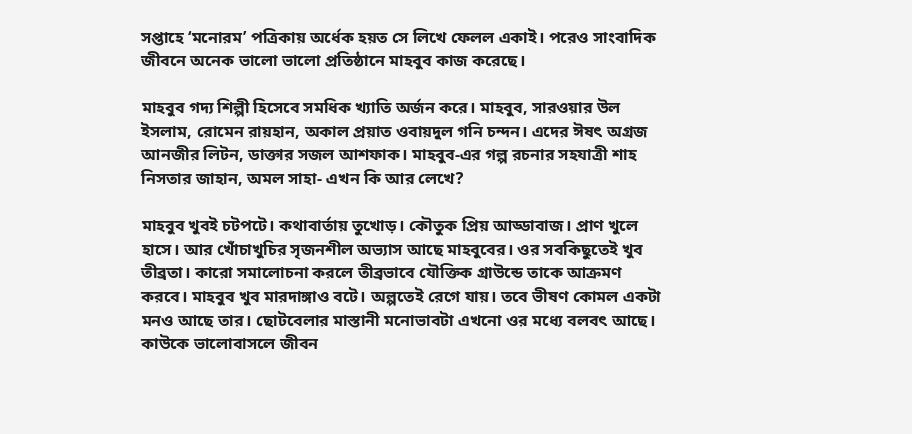সপ্তাহে ‘মনোরম’ পত্রিকায় অর্ধেক হয়ত সে লিখে ফেলল একাই। পরেও সাংবাদিক জীবনে অনেক ভালো ভালো প্রতিষ্ঠানে মাহবুব কাজ করেছে।

মাহবুব গদ্য শিল্পী হিসেবে সমধিক খ্যাতি অর্জন করে। মাহবুব, সারওয়ার উল ইসলাম, রোমেন রায়হান, অকাল প্রয়াত ওবায়দুল গনি চন্দন। এদের ঈষৎ অগ্রজ আনজীর লিটন, ডাক্তার সজল আশফাক। মাহবুব-এর গল্প রচনার সহযাত্রী শাহ নিসতার জাহান, অমল সাহা- এখন কি আর লেখে?

মাহবুব খুবই চটপটে। কথাবার্তায় তুখোড়। কৌতুক প্রিয় আড্ডাবাজ। প্রাণ খুলে হাসে। আর খোঁচাখুচির সৃজনশীল অভ্যাস আছে মাহবুবের। ওর সবকিছুতেই খুব তীব্রতা। কারো সমালোচনা করলে তীব্রভাবে যৌক্তিক গ্রাউন্ডে তাকে আক্রমণ করবে। মাহবুব খুব মারদাঙ্গাও বটে। অল্পতেই রেগে যায়। তবে ভীষণ কোমল একটা মনও আছে তার। ছোটবেলার মাস্তানী মনোভাবটা এখনো ওর মধ্যে বলবৎ আছে।
কাউকে ভালোবাসলে জীবন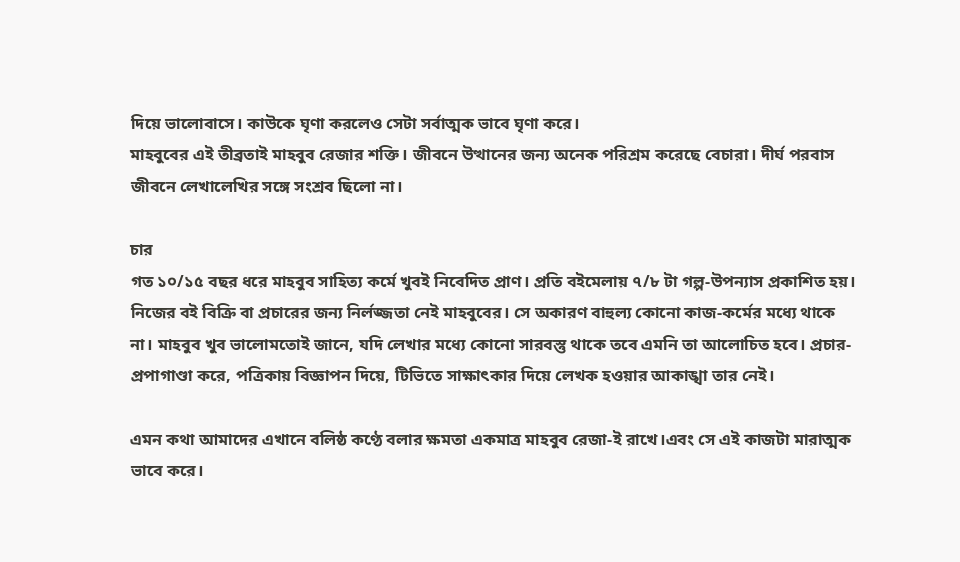দিয়ে ভালোবাসে। কাউকে ঘৃণা করলেও সেটা সর্বাত্মক ভাবে ঘৃণা করে।
মাহবুবের এই তীব্রতাই মাহবুব রেজার শক্তি। জীবনে উত্থানের জন্য অনেক পরিশ্রম করেছে বেচারা। দীর্ঘ পরবাস জীবনে লেখালেখির সঙ্গে সংশ্রব ছিলো না।

চার
গত ১০/১৫ বছর ধরে মাহবুব সাহিত্য কর্মে খুবই নিবেদিত প্রাণ। প্রতি বইমেলায় ৭/৮ টা গল্প-উপন্যাস প্রকাশিত হয়। নিজের বই বিক্রি বা প্রচারের জন্য নির্লজ্জতা নেই মাহবুবের। সে অকারণ বাহুল্য কোনো কাজ-কর্মের মধ্যে থাকে না। মাহবুব খুব ভালোমতোই জানে, যদি লেখার মধ্যে কোনো সারবস্তু থাকে তবে এমনি তা আলোচিত হবে। প্রচার-প্রপাগাণ্ডা করে, পত্রিকায় বিজ্ঞাপন দিয়ে, টিভিতে সাক্ষাৎকার দিয়ে লেখক হওয়ার আকাঙ্খা তার নেই।

এমন কথা আমাদের এখানে বলিষ্ঠ কণ্ঠে বলার ক্ষমতা একমাত্র মাহবুব রেজা-ই রাখে।এবং সে এই কাজটা মারাত্মক ভাবে করে।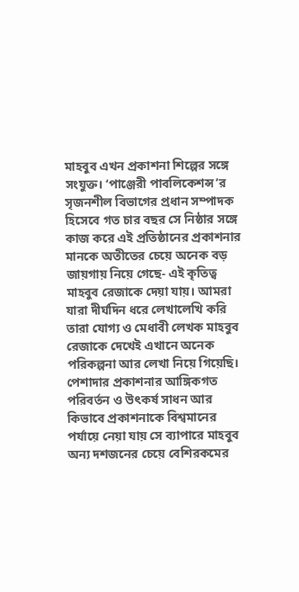মাহবুব এখন প্রকাশনা শিল্পের সঙ্গে সংযুক্ত। ‘পাঞ্জেরী পাবলিকেশন্স’র সৃজনশীল বিভাগের প্রধান সম্পাদক হিসেবে গত চার বছর সে নিষ্ঠার সঙ্গে কাজ করে এই প্রতিষ্ঠানের প্রকাশনার মানকে অতীতের চেয়ে অনেক বড় জায়গায় নিয়ে গেছে- এই কৃতিত্ব মাহবুব রেজাকে দেয়া যায়। আমরা যারা দীর্ঘদিন ধরে লেখালেখি করি তারা যোগ্য ও মেধাবী লেখক মাহবুব রেজাকে দেখেই এখানে অনেক পরিকল্পনা আর লেখা নিয়ে গিয়েছি। পেশাদার প্রকাশনার আঙ্গিকগত পরিবর্তন ও উৎকর্ষ সাধন আর কিভাবে প্রকাশনাকে বিশ্বমানের পর্যায়ে নেয়া যায় সে ব্যাপারে মাহবুব অন্য দশজনের চেয়ে বেশিরকমের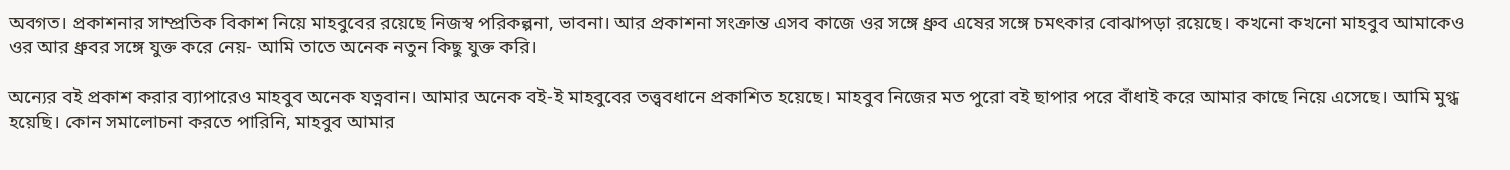অবগত। প্রকাশনার সাম্প্রতিক বিকাশ নিয়ে মাহবুবের রয়েছে নিজস্ব পরিকল্পনা, ভাবনা। আর প্রকাশনা সংক্রান্ত এসব কাজে ওর সঙ্গে ধ্রুব এষের সঙ্গে চমৎকার বোঝাপড়া রয়েছে। কখনো কখনো মাহবুব আমাকেও ওর আর ধ্রুবর সঙ্গে যুক্ত করে নেয়- আমি তাতে অনেক নতুন কিছু যুক্ত করি।

অন্যের বই প্রকাশ করার ব্যাপারেও মাহবুব অনেক যত্নবান। আমার অনেক বই-ই মাহবুবের তত্ত্ববধানে প্রকাশিত হয়েছে। মাহবুব নিজের মত পুরো বই ছাপার পরে বাঁধাই করে আমার কাছে নিয়ে এসেছে। আমি মুগ্ধ হয়েছি। কোন সমালোচনা করতে পারিনি, মাহবুব আমার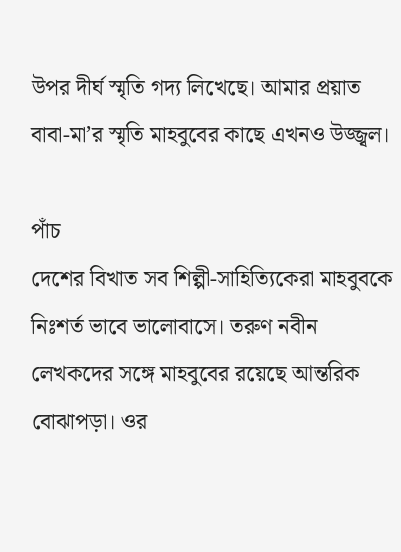উপর দীর্ঘ স্মৃতি গদ্য লিখেছে। আমার প্রয়াত বাবা-মা’র স্মৃতি মাহবুবের কাছে এখনও উজ্জ্বল।

পাঁচ
দেশের বিখাত সব শিল্পী-সাহিত্যিকেরা মাহবুবকে নিঃশর্ত ভাবে ভালোবাসে। তরুণ নবীন লেখকদের সঙ্গে মাহবুবের রয়েছে আন্তরিক বোঝাপড়া। ওর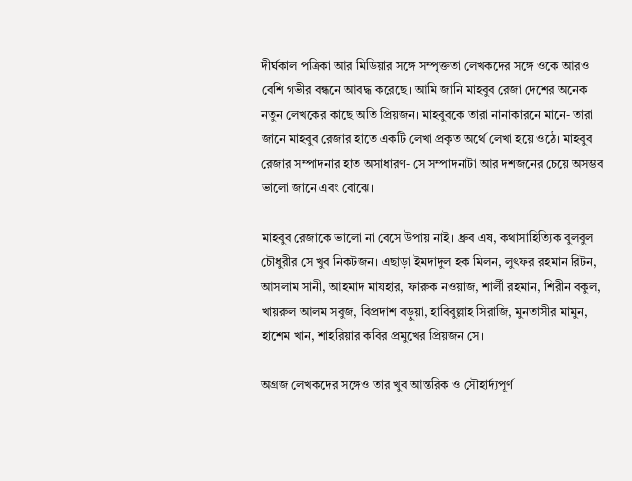দীর্ঘকাল পত্রিকা আর মিডিয়ার সঙ্গে সম্পৃক্ততা লেখকদের সঙ্গে ওকে আরও বেশি গভীর বন্ধনে আবদ্ধ করেছে। আমি জানি মাহবুব রেজা দেশের অনেক নতুন লেখকের কাছে অতি প্রিয়জন। মাহবুবকে তারা নানাকারনে মানে- তারা জানে মাহবুব রেজার হাতে একটি লেখা প্রকৃত অর্থে লেখা হয়ে ওঠে। মাহবুব রেজার সম্পাদনার হাত অসাধারণ- সে সম্পাদনাটা আর দশজনের চেয়ে অসম্ভব ভালো জানে এবং বোঝে।

মাহবুব রেজাকে ভালো না বেসে উপায় নাই। ধ্রুব এষ, কথাসাহিত্যিক বুলবুল চৌধুরীর সে খুব নিকটজন। এছাড়া ইমদাদুল হক মিলন, লুৎফর রহমান রিটন, আসলাম সানী, আহমাদ মাযহার, ফারুক নওয়াজ, শার্লী রহমান, শিরীন বকুল, খায়রুল আলম সবুজ, বিপ্রদাশ বড়ুয়া, হাবিবুল্লাহ সিরাজি, মুনতাসীর মামুন, হাশেম খান, শাহরিয়ার কবির প্রমুখের প্রিয়জন সে।

অগ্রজ লেখকদের সঙ্গেও তার খুব আন্তরিক ও সৌহার্দ্যপূর্ণ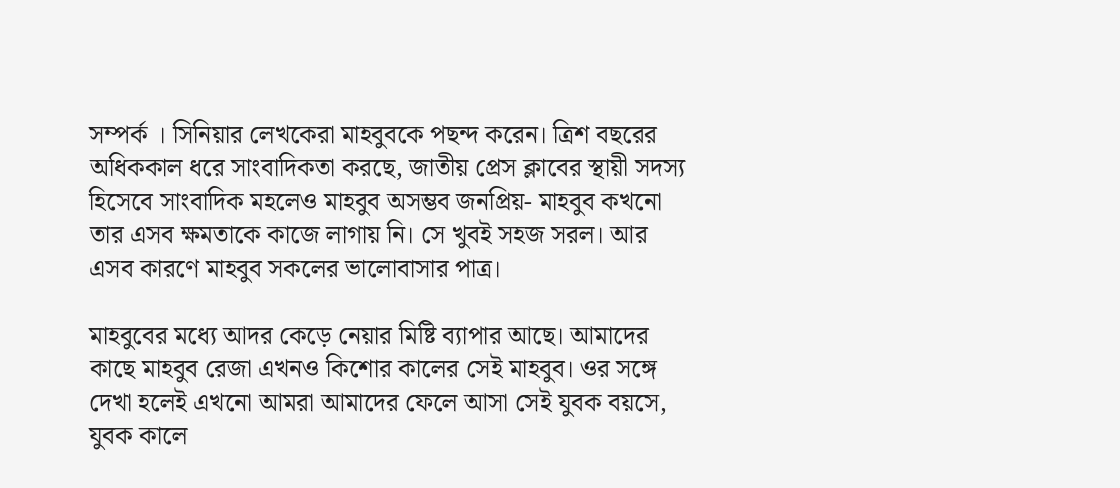সম্পর্ক । সিনিয়ার লেখকেরা মাহবুবকে পছন্দ করেন। ত্রিশ বছরের অধিককাল ধরে সাংবাদিকতা করছে, জাতীয় প্রেস ক্লাবের স্থায়ী সদস্য হিসেবে সাংবাদিক মহলেও মাহবুব অসম্ভব জনপ্রিয়- মাহবুব কখনো তার এসব ক্ষমতাকে কাজে লাগায় নি। সে খুবই সহজ সরল। আর এসব কারণে মাহবুব সকলের ভালোবাসার পাত্র।

মাহবুবের মধ্যে আদর কেড়ে নেয়ার মিষ্টি ব্যাপার আছে। আমাদের কাছে মাহবুব রেজা এখনও কিশোর কালের সেই মাহবুব। ওর সঙ্গে দেখা হলেই এখনো আমরা আমাদের ফেলে আসা সেই যুবক বয়সে, যুবক কালে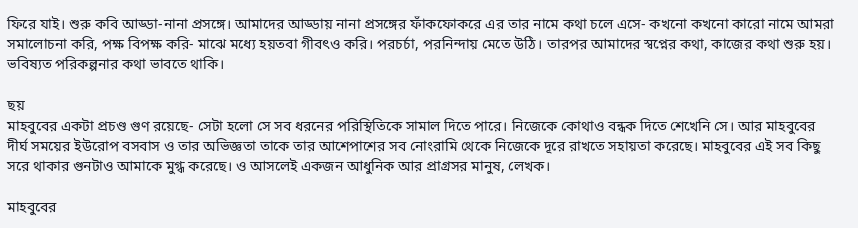ফিরে যাই। শুরু কবি আড্ডা-নানা প্রসঙ্গে। আমাদের আড্ডায় নানা প্রসঙ্গের ফাঁকফোকরে এর তার নামে কথা চলে এসে- কখনো কখনো কারো নামে আমরা সমালোচনা করি, পক্ষ বিপক্ষ করি- মাঝে মধ্যে হয়তবা গীবৎও করি। পরচর্চা, পরনিন্দায় মেতে উঠি। তারপর আমাদের স্বপ্নের কথা, কাজের কথা শুরু হয়। ভবিষ্যত পরিকল্পনার কথা ভাবতে থাকি।

ছয়
মাহবুবের একটা প্রচণ্ড গুণ রয়েছে- সেটা হলো সে সব ধরনের পরিস্থিতিকে সামাল দিতে পারে। নিজেকে কোথাও বন্ধক দিতে শেখেনি সে। আর মাহবুবের দীর্ঘ সময়ের ইউরোপ বসবাস ও তার অভিজ্ঞতা তাকে তার আশেপাশের সব নোংরামি থেকে নিজেকে দূরে রাখতে সহায়তা করেছে। মাহবুবের এই সব কিছু সরে থাকার গুনটাও আমাকে মুগ্ধ করেছে। ও আসলেই একজন আধুনিক আর প্রাগ্রসর মানুষ, লেখক।

মাহবুবের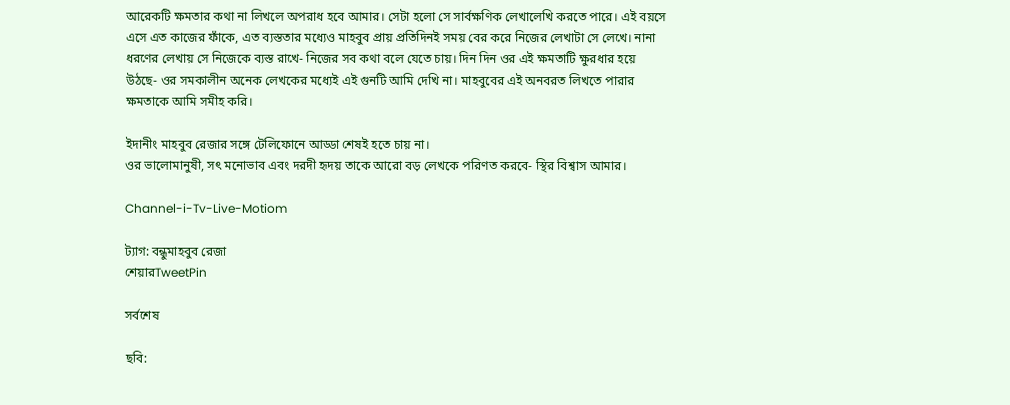আরেকটি ক্ষমতার কথা না লিখলে অপরাধ হবে আমার। সেটা হলো সে সার্বক্ষণিক লেখালেখি করতে পারে। এই বয়সে এসে এত কাজের ফাঁকে, এত ব্যস্ততার মধ্যেও মাহবুব প্রায় প্রতিদিনই সময় বের করে নিজের লেখাটা সে লেখে। নানা ধরণের লেখায় সে নিজেকে ব্যস্ত রাখে- নিজের সব কথা বলে যেতে চায়। দিন দিন ওর এই ক্ষমতাটি ক্ষুরধার হয়ে উঠছে- ওর সমকালীন অনেক লেখকের মধ্যেই এই গুনটি আমি দেখি না। মাহবুবের এই অনবরত লিখতে পারার ক্ষমতাকে আমি সমীহ করি।

ইদানীং মাহবুব রেজার সঙ্গে টেলিফোনে আড্ডা শেষই হতে চায় না।
ওর ভালোমানুষী, সৎ মনোভাব এবং দরদী হৃদয় তাকে আরো বড় লেখকে পরিণত করবে- স্থির বিশ্বাস আমার।

Channel-i-Tv-Live-Motiom

ট্যাগ: বন্ধুমাহবুব রেজা
শেয়ারTweetPin

সর্বশেষ

ছবি: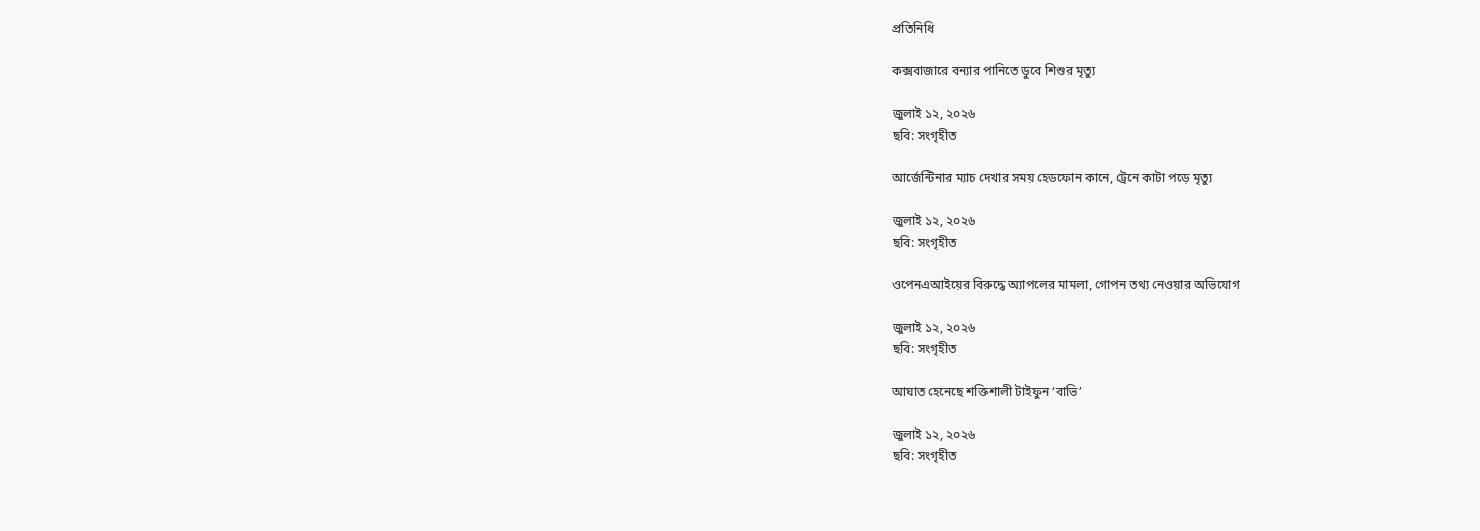প্রতিনিধি

কক্সবাজারে বন্যার পানিতে ডুবে শিশুর মৃত্যু

জুলাই ১২, ২০২৬
ছবি: সংগৃহীত

আর্জেন্টিনার ম্যাচ দেখার সময় হেডফোন কানে, ট্রেনে কাটা পড়ে মৃত্যু

জুলাই ১২, ২০২৬
ছবি: সংগৃহীত

ওপেনএআইয়ের বিরুদ্ধে অ্যাপলের মামলা, গোপন তথ্য নেওয়ার অভিযোগ

জুলাই ১২, ২০২৬
ছবি: সংগৃহীত

আঘাত হেনেছে শক্তিশালী টাইফুন ‘বাভি’

জুলাই ১২, ২০২৬
ছবি: সংগৃহীত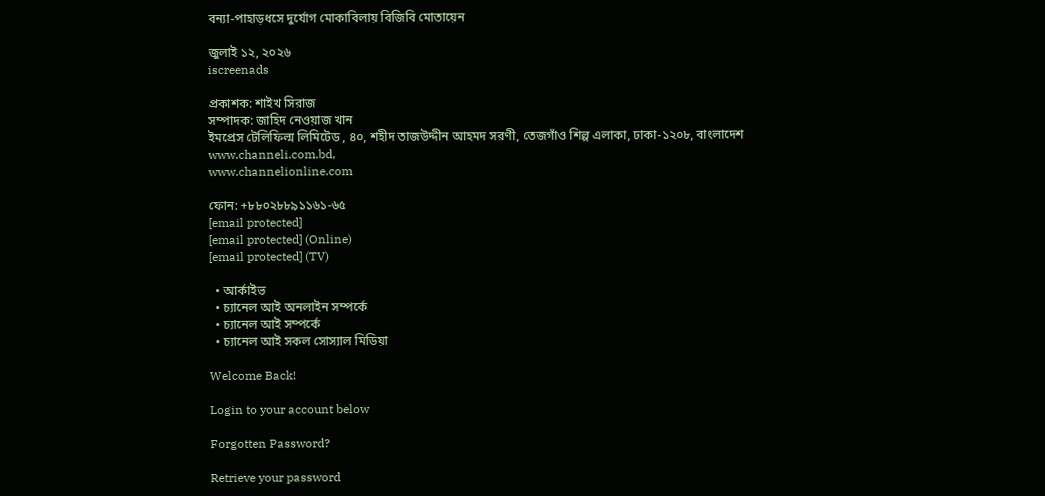বন্যা-পাহাড়ধসে দুর্যোগ মোকাবিলায় বিজিবি মোতায়েন

জুলাই ১২, ২০২৬
iscreenads

প্রকাশক: শাইখ সিরাজ
সম্পাদক: জাহিদ নেওয়াজ খান
ইমপ্রেস টেলিফিল্ম লিমিটেড , ৪০, শহীদ তাজউদ্দীন আহমদ সরণী, তেজগাঁও শিল্প এলাকা, ঢাকা-১২০৮, বাংলাদেশ
www.channeli.com.bd,
www.channelionline.com

ফোন: +৮৮০২৮৮৯১১৬১-৬৫
[email protected]
[email protected] (Online)
[email protected] (TV)

  • আর্কাইভ
  • চ্যানেল আই অনলাইন সম্পর্কে
  • চ্যানেল আই সম্পর্কে
  • চ্যানেল আই সকল সোস্যাল মিডিয়া

Welcome Back!

Login to your account below

Forgotten Password?

Retrieve your password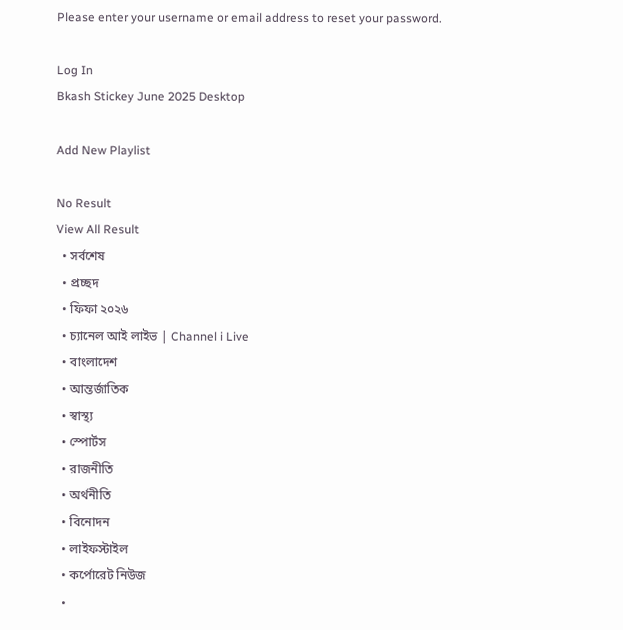Please enter your username or email address to reset your password.

Log In
Bkash Stickey June 2025 Desktop

Add New Playlist

No Result
View All Result
  • সর্বশেষ
  • প্রচ্ছদ
  • ফিফা ২০২৬
  • চ্যানেল আই লাইভ | Channel i Live
  • বাংলাদেশ
  • আন্তর্জাতিক
  • স্বাস্থ্য
  • স্পোর্টস
  • রাজনীতি
  • অর্থনীতি
  • বিনোদন
  • লাইফস্টাইল
  • কর্পোরেট নিউজ
  •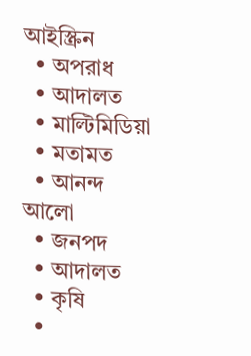আইস্ক্রিন
  • অপরাধ
  • আদালত
  • মাল্টিমিডিয়া
  • মতামত
  • আনন্দ আলো
  • জনপদ
  • আদালত
  • কৃষি
  •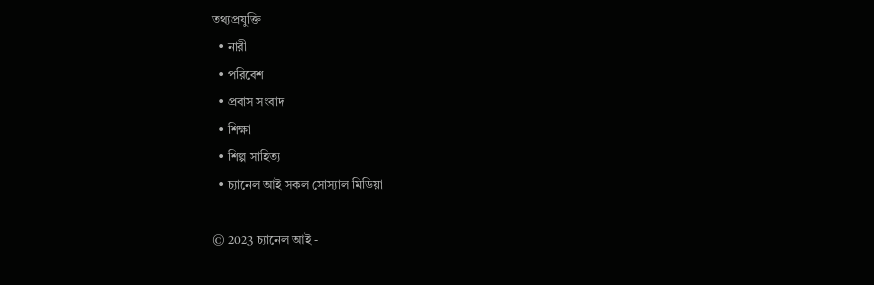তথ্যপ্রযুক্তি
  • নারী
  • পরিবেশ
  • প্রবাস সংবাদ
  • শিক্ষা
  • শিল্প সাহিত্য
  • চ্যানেল আই সকল সোস্যাল মিডিয়া

© 2023 চ্যানেল আই -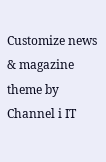Customize news & magazine theme by Channel i IT